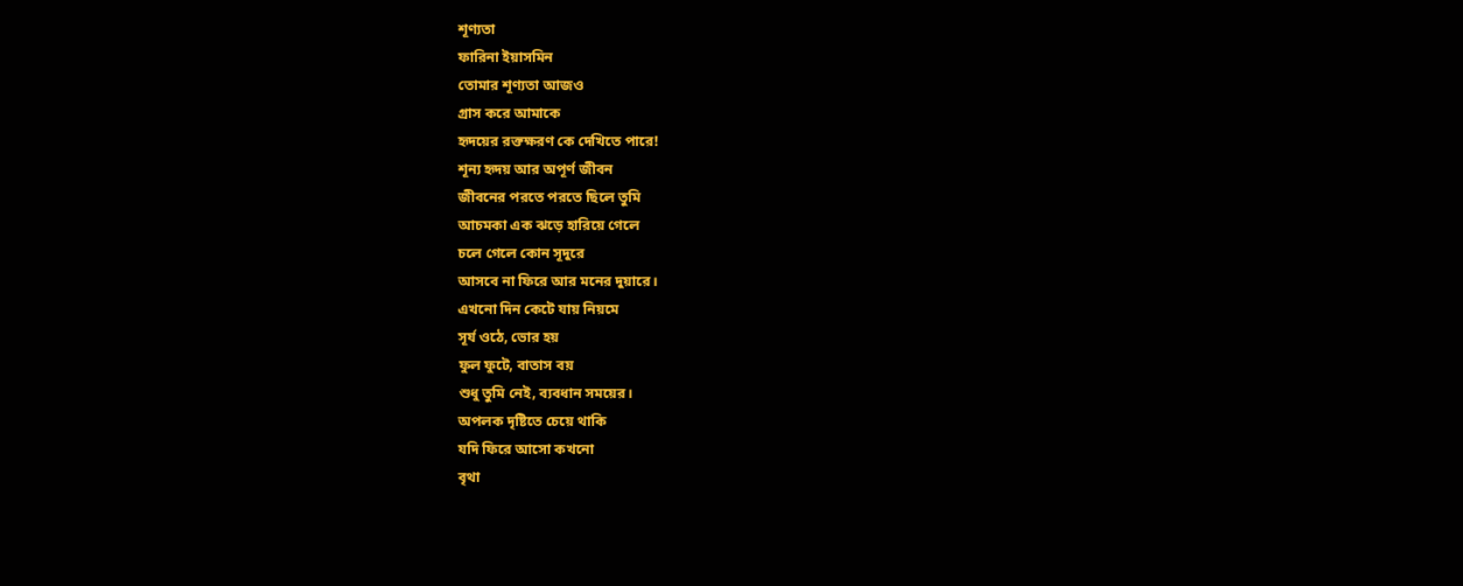শূণ্যতা
ফারিনা ইয়াসমিন
তোমার শূণ্যতা আজও
গ্রাস করে আমাকে
হৃদয়ের রক্তক্ষরণ কে দেখিতে পারে!
শূন্য হৃদয় আর অপূর্ণ জীবন
জীবনের পরতে পরতে ছিলে তুমি
আচমকা এক ঝড়ে হারিয়ে গেলে
চলে গেলে কোন সূদুরে
আসবে না ফিরে আর মনের দুয়ারে।
এখনো দিন কেটে যায় নিয়মে
সূর্য ওঠে, ভোর হয়
ফুল ফুটে, বাতাস বয়
শুধু তুমি নেই, ব্যবধান সময়ের।
অপলক দৃষ্টিতে চেয়ে থাকি
যদি ফিরে আসো কখনো
বৃথা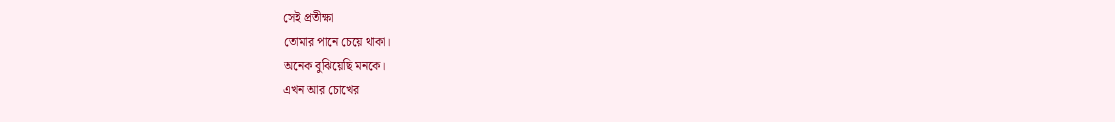সেই প্রতীক্ষা
তোমার পানে চেয়ে থাকা।
অনেক বুঝিয়েছি মনকে।
এখন আর চোখের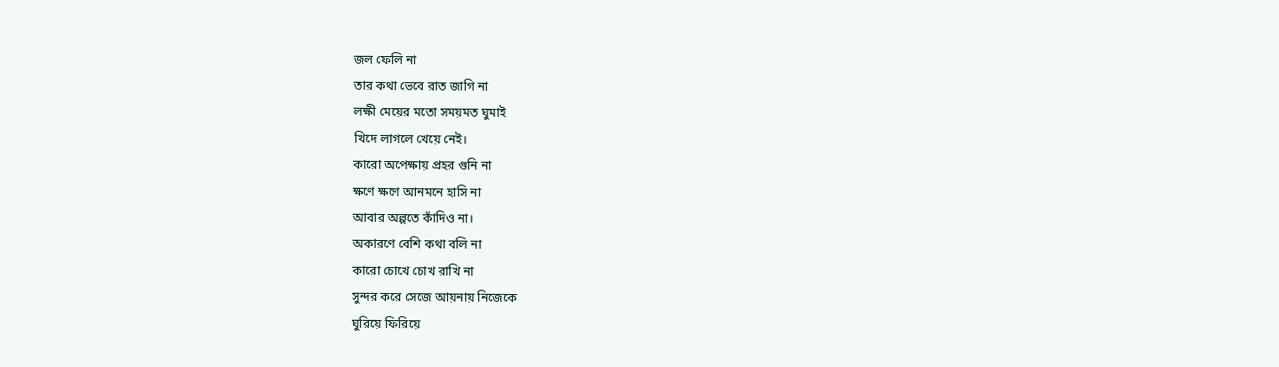জল ফেলি না
তার কথা ভেবে রাত জাগি না
লক্ষী মেয়ের মতো সময়মত ঘুমাই
খিদে লাগলে খেয়ে নেই।
কারো অপেক্ষায় প্রহর গুনি না
ক্ষণে ক্ষণে আনমনে হাসি না
আবার অল্পতে কাঁদিও না।
অকারণে বেশি কথা বলি না
কারো চোখে চোখ রাখি না
সুন্দর করে সেজে আয়নায় নিজেকে
ঘুরিয়ে ফিরিয়ে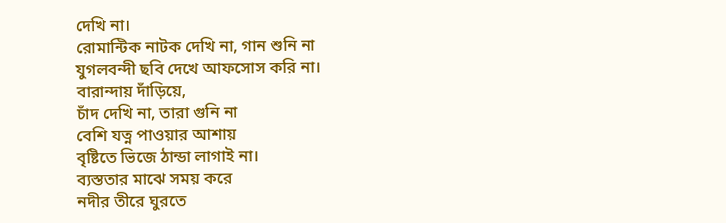দেখি না।
রোমান্টিক নাটক দেখি না, গান শুনি না
যুগলবন্দী ছবি দেখে আফসোস করি না।
বারান্দায় দাঁড়িয়ে,
চাঁদ দেখি না, তারা গুনি না
বেশি যত্ন পাওয়ার আশায়
বৃষ্টিতে ভিজে ঠান্ডা লাগাই না।
ব্যস্ততার মাঝে সময় করে
নদীর তীরে ঘুরতে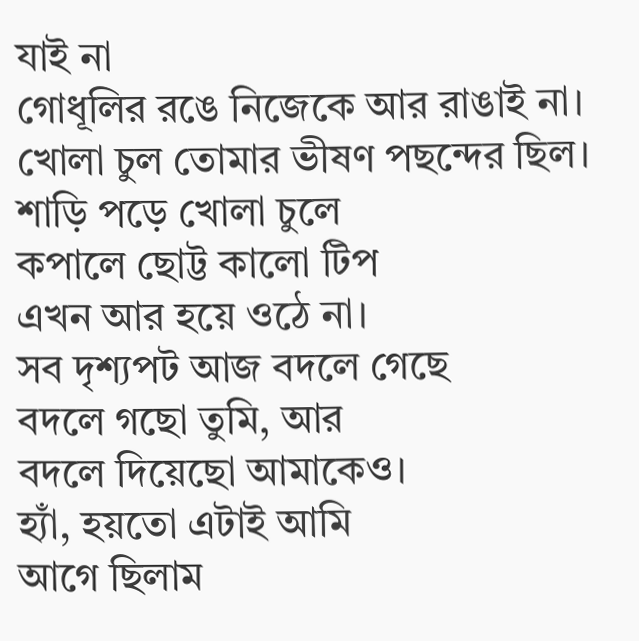যাই না
গোধূলির রঙে নিজেকে আর রাঙাই না।
খোলা চুল তোমার ভীষণ পছন্দের ছিল।
শাড়ি পড়ে খোলা চুলে
কপালে ছোট্ট কালো টিপ
এখন আর হয়ে ওঠে না।
সব দৃশ্যপট আজ বদলে গেছে
বদলে গছো তুমি, আর
বদলে দিয়েছো আমাকেও।
হ্যাঁ, হয়তো এটাই আমি
আগে ছিলাম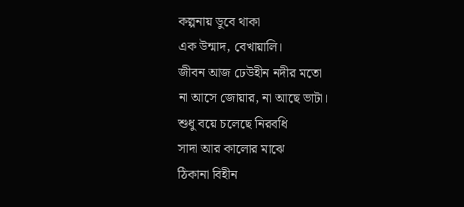কল্পনায় ডুবে থাকা
এক উন্মাদ, বেখায়ালি।
জীবন আজ ঢেউহীন নদীর মতো
না আসে জোয়ার, না আছে ভাটা।
শুধু বয়ে চলেছে নিরবধি
সাদা আর কালোর মাঝে
ঠিকানা বিহীন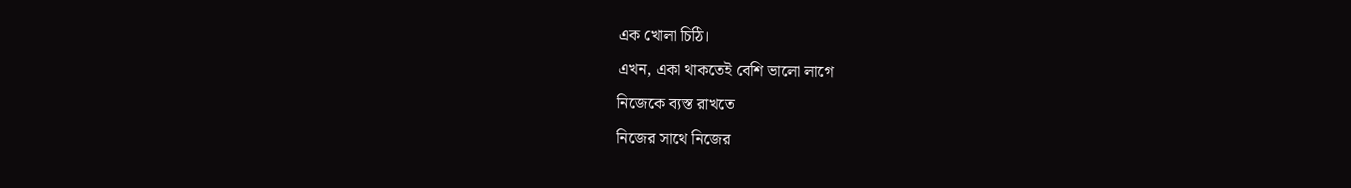এক খোলা চিঠি।
এখন, একা থাকতেই বেশি ভালো লাগে
নিজেকে ব্যস্ত রাখতে
নিজের সাথে নিজের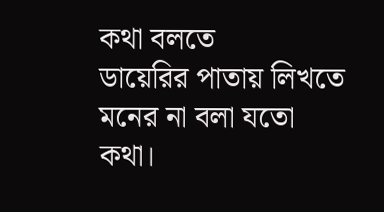কথা বলতে
ডায়েরির পাতায় লিখতে
মনের না বলা যতো কথা।